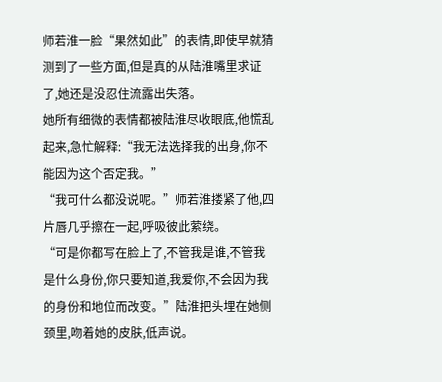师若淮一脸“果然如此”的表情,即使早就猜测到了一些方面,但是真的从陆淮嘴里求证了,她还是没忍住流露出失落。
她所有细微的表情都被陆淮尽收眼底,他慌乱起来,急忙解释:“我无法选择我的出身,你不能因为这个否定我。”
“我可什么都没说呢。”师若淮搂紧了他,四片唇几乎擦在一起,呼吸彼此萦绕。
“可是你都写在脸上了,不管我是谁,不管我是什么身份,你只要知道,我爱你,不会因为我的身份和地位而改变。”陆淮把头埋在她侧颈里,吻着她的皮肤,低声说。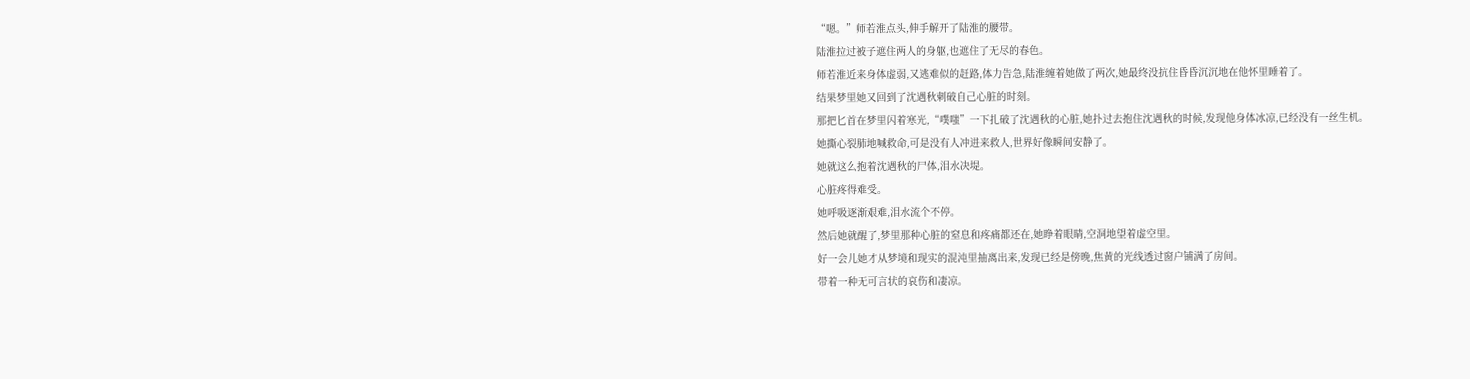“嗯。”师若淮点头,伸手解开了陆淮的腰带。
陆淮拉过被子遮住两人的身躯,也遮住了无尽的春色。
师若淮近来身体虚弱,又逃难似的赶路,体力告急,陆淮缠着她做了两次,她最终没抗住昏昏沉沉地在他怀里睡着了。
结果梦里她又回到了沈遇秋刺破自己心脏的时刻。
那把匕首在梦里闪着寒光,“噗嗤”一下扎破了沈遇秋的心脏,她扑过去抱住沈遇秋的时候,发现他身体冰凉,已经没有一丝生机。
她撕心裂肺地喊救命,可是没有人冲进来救人,世界好像瞬间安静了。
她就这么抱着沈遇秋的尸体,泪水决堤。
心脏疼得难受。
她呼吸逐渐艰难,泪水流个不停。
然后她就醒了,梦里那种心脏的窒息和疼痛都还在,她睁着眼睛,空洞地望着虚空里。
好一会儿她才从梦境和现实的混沌里抽离出来,发现已经是傍晚,焦黄的光线透过窗户铺满了房间。
带着一种无可言状的哀伤和凄凉。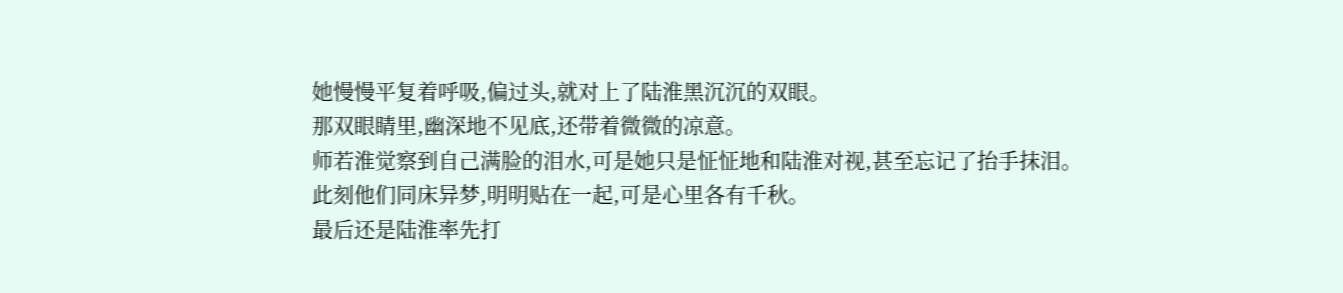她慢慢平复着呼吸,偏过头,就对上了陆淮黑沉沉的双眼。
那双眼睛里,幽深地不见底,还带着微微的凉意。
师若淮觉察到自己满脸的泪水,可是她只是怔怔地和陆淮对视,甚至忘记了抬手抹泪。
此刻他们同床异梦,明明贴在一起,可是心里各有千秋。
最后还是陆淮率先打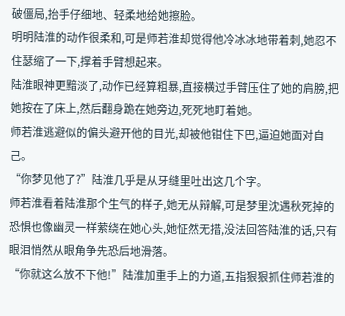破僵局,抬手仔细地、轻柔地给她擦脸。
明明陆淮的动作很柔和,可是师若淮却觉得他冷冰冰地带着刺,她忍不住瑟缩了一下,撑着手臂想起来。
陆淮眼神更黯淡了,动作已经算粗暴,直接横过手臂压住了她的肩膀,把她按在了床上,然后翻身跪在她旁边,死死地盯着她。
师若淮逃避似的偏头避开他的目光,却被他钳住下巴,逼迫她面对自己。
“你梦见他了?”陆淮几乎是从牙缝里吐出这几个字。
师若淮看着陆淮那个生气的样子,她无从辩解,可是梦里沈遇秋死掉的恐惧也像幽灵一样萦绕在她心头,她怔然无措,没法回答陆淮的话,只有眼泪悄然从眼角争先恐后地滑落。
“你就这么放不下他!”陆淮加重手上的力道,五指狠狠抓住师若淮的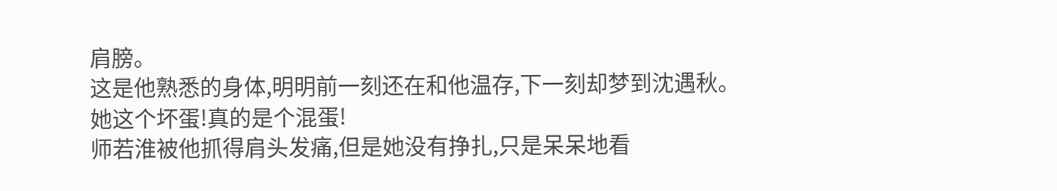肩膀。
这是他熟悉的身体,明明前一刻还在和他温存,下一刻却梦到沈遇秋。
她这个坏蛋!真的是个混蛋!
师若淮被他抓得肩头发痛,但是她没有挣扎,只是呆呆地看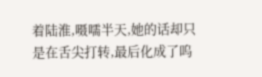着陆淮,嗫嚅半天,她的话却只是在舌尖打转,最后化成了呜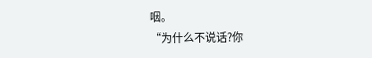咽。
“为什么不说话?你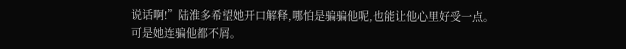说话啊!”陆淮多希望她开口解释,哪怕是骗骗他呢,也能让他心里好受一点。
可是她连骗他都不屑。